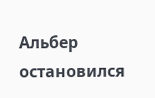Альбер остановился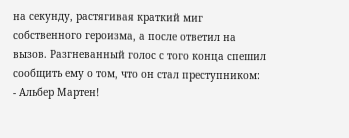на секунду, растягивая краткий миг собственного героизма, а после ответил на вызов. Разгневанный голос с того конца спешил сообщить ему о том, что он стал преступником:
- Альбер Мартен!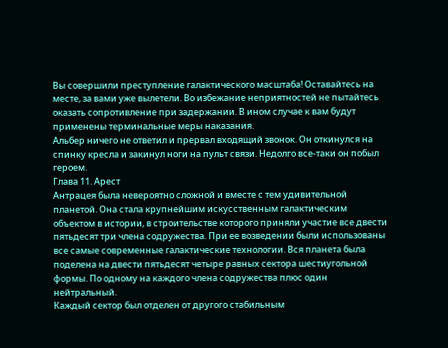Вы совершили преступление галактического масштаба! Оставайтесь на месте, за вами уже вылетели. Во избежание неприятностей не пытайтесь оказать сопротивление при задержании. В ином случае к вам будут применены терминальные меры наказания.
Альбер ничего не ответил и прервал входящий звонок. Он откинулся на спинку кресла и закинул ноги на пульт связи. Недолго все-таки он побыл героем.
Глава 11. Арест
Антрацея была невероятно сложной и вместе с тем удивительной планетой. Она стала крупнейшим искусственным галактическим объектом в истории, в строительстве которого приняли участие все двести пятьдесят три члена содружества. При ее возведении были использованы все самые современные галактические технологии. Вся планета была поделена на двести пятьдесят четыре равных сектора шестиугольной формы. По одному на каждого члена содружества плюс один нейтральный.
Каждый сектор был отделен от другого стабильным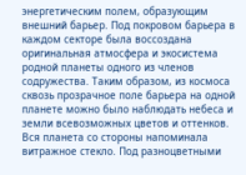энергетическим полем, образующим внешний барьер. Под покровом барьера в каждом секторе была воссоздана оригинальная атмосфера и экосистема родной планеты одного из членов содружества. Таким образом, из космоса сквозь прозрачное поле барьера на одной планете можно было наблюдать небеса и земли всевозможных цветов и оттенков. Вся планета со стороны напоминала витражное стекло. Под разноцветными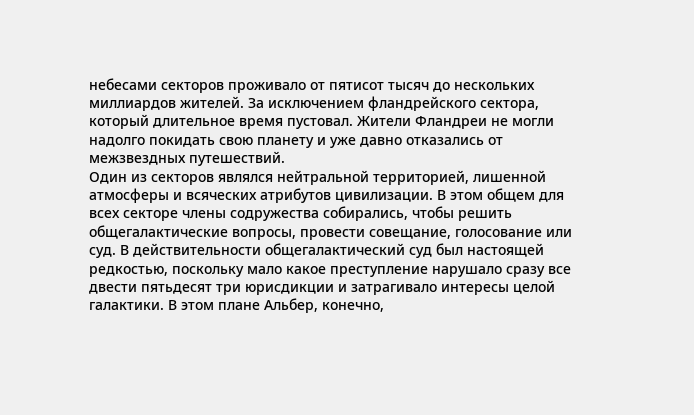небесами секторов проживало от пятисот тысяч до нескольких миллиардов жителей. За исключением фландрейского сектора, который длительное время пустовал. Жители Фландреи не могли надолго покидать свою планету и уже давно отказались от межзвездных путешествий.
Один из секторов являлся нейтральной территорией, лишенной атмосферы и всяческих атрибутов цивилизации. В этом общем для всех секторе члены содружества собирались, чтобы решить общегалактические вопросы, провести совещание, голосование или суд. В действительности общегалактический суд был настоящей редкостью, поскольку мало какое преступление нарушало сразу все двести пятьдесят три юрисдикции и затрагивало интересы целой галактики. В этом плане Альбер, конечно,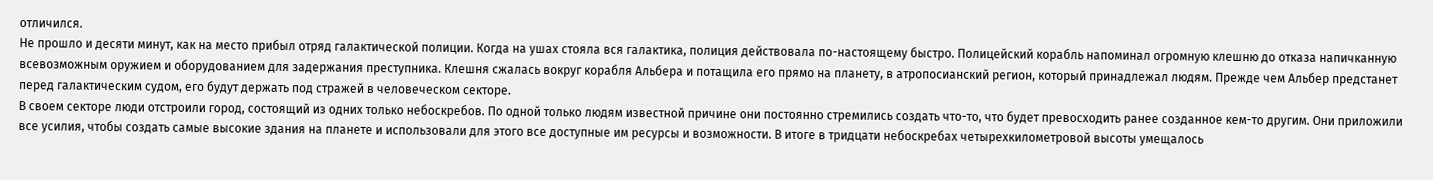отличился.
Не прошло и десяти минут, как на место прибыл отряд галактической полиции. Когда на ушах стояла вся галактика, полиция действовала по-настоящему быстро. Полицейский корабль напоминал огромную клешню до отказа напичканную всевозможным оружием и оборудованием для задержания преступника. Клешня сжалась вокруг корабля Альбера и потащила его прямо на планету, в атропосианский регион, который принадлежал людям. Прежде чем Альбер предстанет перед галактическим судом, его будут держать под стражей в человеческом секторе.
В своем секторе люди отстроили город, состоящий из одних только небоскребов. По одной только людям известной причине они постоянно стремились создать что-то, что будет превосходить ранее созданное кем-то другим. Они приложили все усилия, чтобы создать самые высокие здания на планете и использовали для этого все доступные им ресурсы и возможности. В итоге в тридцати небоскребах четырехкилометровой высоты умещалось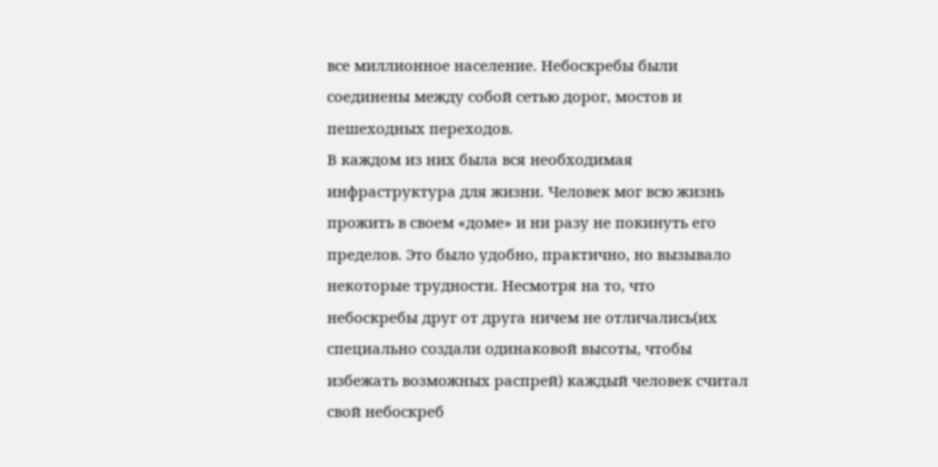все миллионное население. Небоскребы были соединены между собой сетью дорог, мостов и пешеходных переходов.
В каждом из них была вся необходимая инфраструктура для жизни. Человек мог всю жизнь прожить в своем «доме» и ни разу не покинуть его пределов. Это было удобно, практично, но вызывало некоторые трудности. Несмотря на то, что небоскребы друг от друга ничем не отличались(их специально создали одинаковой высоты, чтобы избежать возможных распрей) каждый человек считал свой небоскреб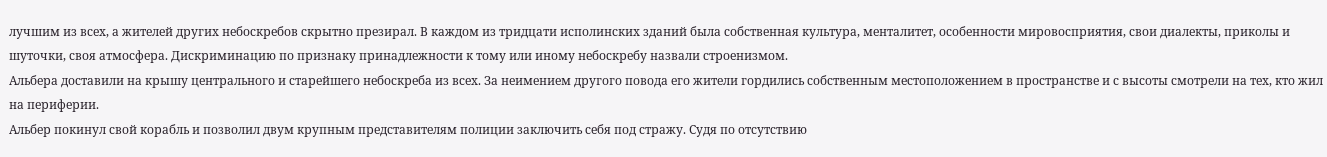лучшим из всех, а жителей других небоскребов скрытно презирал. В каждом из тридцати исполинских зданий была собственная культура, менталитет, особенности мировосприятия, свои диалекты, приколы и шуточки, своя атмосфера. Дискриминацию по признаку принадлежности к тому или иному небоскребу назвали строенизмом.
Альбера доставили на крышу центрального и старейшего небоскреба из всех. За неимением другого повода его жители гордились собственным местоположением в пространстве и с высоты смотрели на тех, кто жил на периферии.
Альбер покинул свой корабль и позволил двум крупным представителям полиции заключить себя под стражу. Судя по отсутствию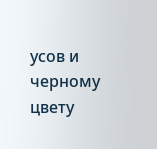усов и черному цвету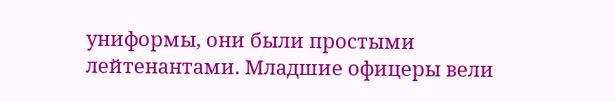униформы, они были простыми лейтенантами. Младшие офицеры вели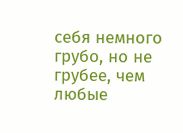себя немного грубо, но не грубее, чем любые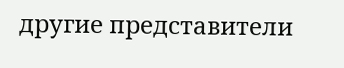другие представители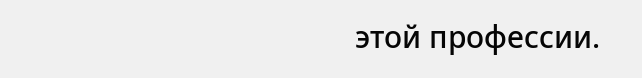этой профессии.